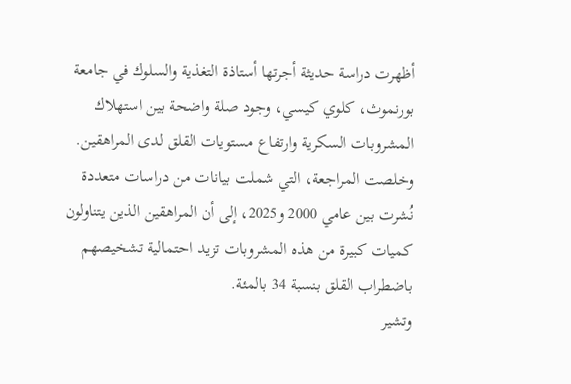أظهرت دراسة حديثة أجرتها أستاذة التغذية والسلوك في جامعة بورنموث، كلوي كيسي، وجود صلة واضحة بين استهلاك المشروبات السكرية وارتفاع مستويات القلق لدى المراهقين. وخلصت المراجعة، التي شملت بيانات من دراسات متعددة نُشرت بين عامي 2000 و2025، إلى أن المراهقين الذين يتناولون كميات كبيرة من هذه المشروبات تزيد احتمالية تشخيصهم باضطراب القلق بنسبة 34 بالمئة.
وتشير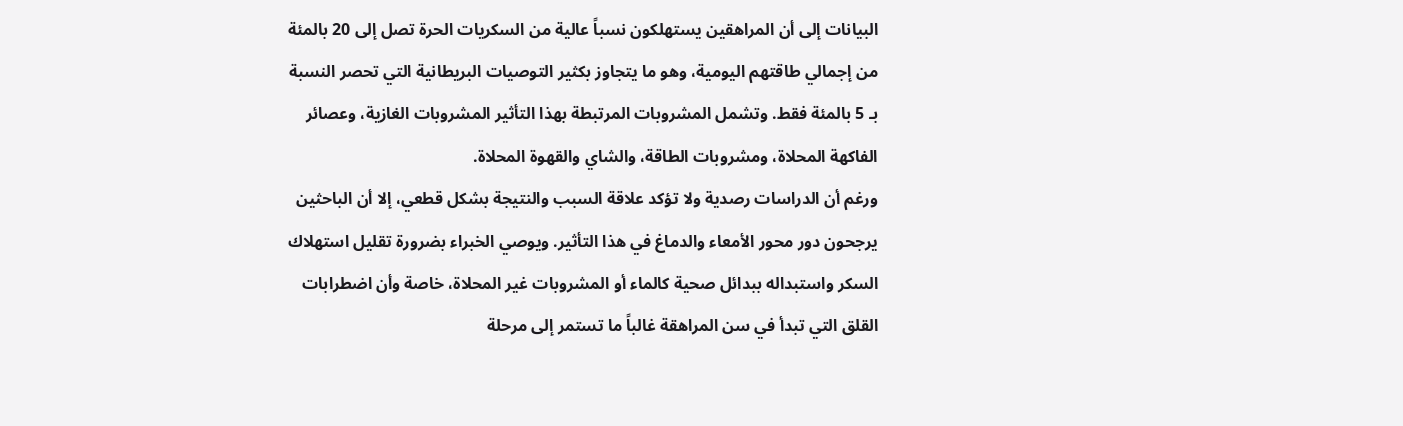البيانات إلى أن المراهقين يستهلكون نسباً عالية من السكريات الحرة تصل إلى 20 بالمئة من إجمالي طاقتهم اليومية، وهو ما يتجاوز بكثير التوصيات البريطانية التي تحصر النسبة بـ 5 بالمئة فقط. وتشمل المشروبات المرتبطة بهذا التأثير المشروبات الغازية، وعصائر الفاكهة المحلاة، ومشروبات الطاقة، والشاي والقهوة المحلاة.
ورغم أن الدراسات رصدية ولا تؤكد علاقة السبب والنتيجة بشكل قطعي، إلا أن الباحثين يرجحون دور محور الأمعاء والدماغ في هذا التأثير. ويوصي الخبراء بضرورة تقليل استهلاك السكر واستبداله ببدائل صحية كالماء أو المشروبات غير المحلاة، خاصة وأن اضطرابات القلق التي تبدأ في سن المراهقة غالباً ما تستمر إلى مرحلة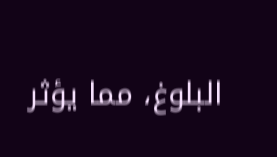البلوغ، مما يؤثر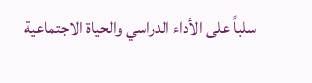سلباً على الأداء الدراسي والحياة الاجتماعية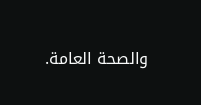والصحة العامة.